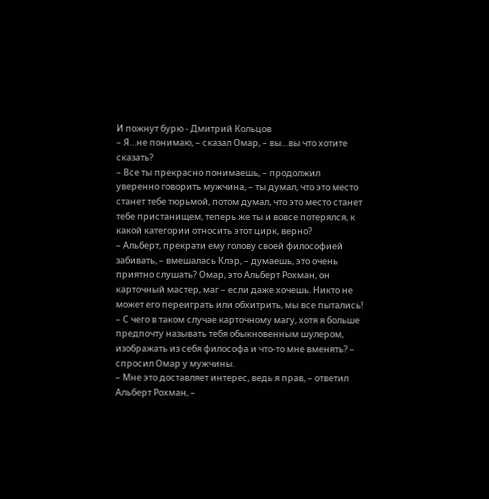И пожнут бурю - Дмитрий Кольцов
– Я…не понимаю, – сказал Омар, – вы…вы что хотите сказать?
– Все ты прекрасно понимаешь, – продолжил уверенно говорить мужчина, – ты думал, что это место станет тебе тюрьмой, потом думал, что это место станет тебе пристанищем, теперь же ты и вовсе потерялся, к какой категории относить этот цирк, верно?
– Альберт, прекрати ему голову своей философией забивать, – вмешалась Клэр, – думаешь, это очень приятно слушать? Омар, это Альберт Рохман, он карточный мастер, маг – если даже хочешь. Никто не может его переиграть или обхитрить, мы все пытались!
– С чего в таком случае карточному магу, хотя я больше предпочту называть тебя обыкновенным шулером, изображать из себя философа и что-то мне вменять? – спросил Омар у мужчины.
– Мне это доставляет интерес, ведь я прав, – ответил Альберт Рохман, –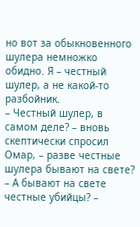но вот за обыкновенного шулера немножко обидно. Я – честный шулер, а не какой-то разбойник.
– Честный шулер, в самом деле? – вновь скептически спросил Омар, – разве честные шулера бывают на свете?
– А бывают на свете честные убийцы? –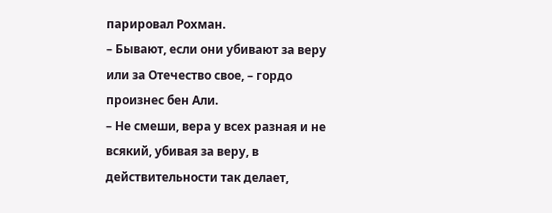парировал Рохман.
– Бывают, если они убивают за веру или за Отечество свое, – гордо произнес бен Али.
– Не смеши, вера у всех разная и не всякий, убивая за веру, в действительности так делает,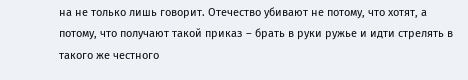на не только лишь говорит. Отечество убивают не потому, что хотят, а потому, что получают такой приказ – брать в руки ружье и идти стрелять в такого же честного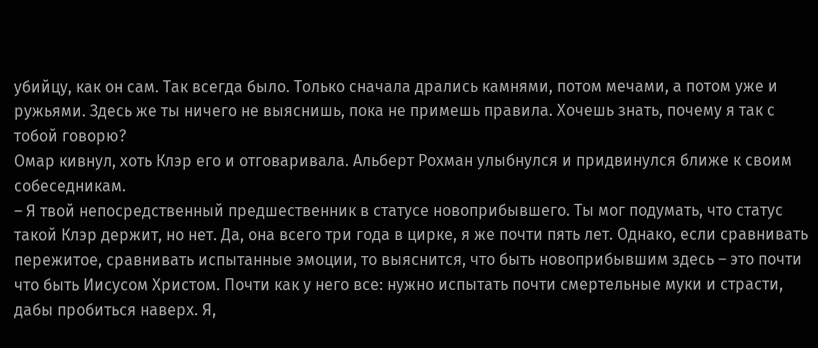убийцу, как он сам. Так всегда было. Только сначала дрались камнями, потом мечами, а потом уже и ружьями. Здесь же ты ничего не выяснишь, пока не примешь правила. Хочешь знать, почему я так с тобой говорю?
Омар кивнул, хоть Клэр его и отговаривала. Альберт Рохман улыбнулся и придвинулся ближе к своим собеседникам.
– Я твой непосредственный предшественник в статусе новоприбывшего. Ты мог подумать, что статус такой Клэр держит, но нет. Да, она всего три года в цирке, я же почти пять лет. Однако, если сравнивать пережитое, сравнивать испытанные эмоции, то выяснится, что быть новоприбывшим здесь – это почти что быть Иисусом Христом. Почти как у него все: нужно испытать почти смертельные муки и страсти, дабы пробиться наверх. Я,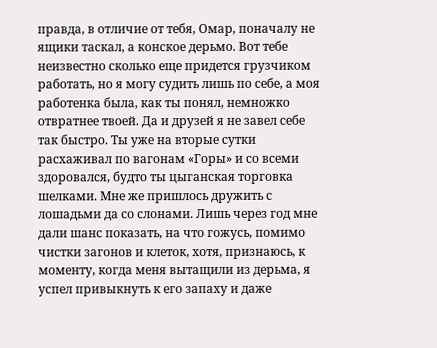правда, в отличие от тебя, Омар, поначалу не ящики таскал, а конское дерьмо. Вот тебе неизвестно сколько еще придется грузчиком работать, но я могу судить лишь по себе, а моя работенка была, как ты понял, немножко отвратнее твоей. Да и друзей я не завел себе так быстро. Ты уже на вторые сутки расхаживал по вагонам «Горы» и со всеми здоровался, будто ты цыганская торговка шелками. Мне же пришлось дружить с лошадьми да со слонами. Лишь через год мне дали шанс показать, на что гожусь, помимо чистки загонов и клеток, хотя, признаюсь, к моменту, когда меня вытащили из дерьма, я успел привыкнуть к его запаху и даже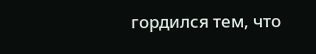гордился тем, что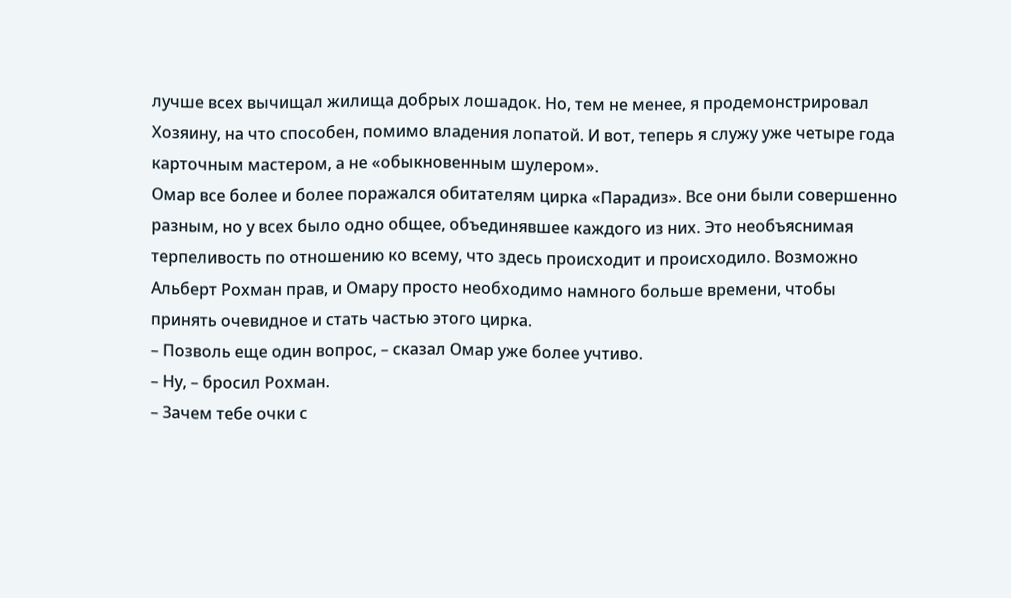лучше всех вычищал жилища добрых лошадок. Но, тем не менее, я продемонстрировал Хозяину, на что способен, помимо владения лопатой. И вот, теперь я служу уже четыре года карточным мастером, а не «обыкновенным шулером».
Омар все более и более поражался обитателям цирка «Парадиз». Все они были совершенно разным, но у всех было одно общее, объединявшее каждого из них. Это необъяснимая терпеливость по отношению ко всему, что здесь происходит и происходило. Возможно Альберт Рохман прав, и Омару просто необходимо намного больше времени, чтобы принять очевидное и стать частью этого цирка.
– Позволь еще один вопрос, – сказал Омар уже более учтиво.
– Ну, – бросил Рохман.
– Зачем тебе очки с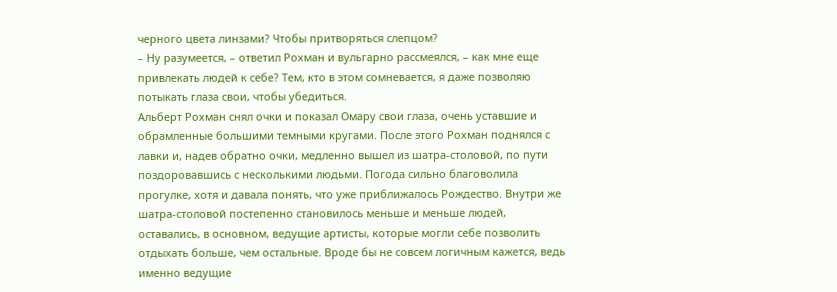черного цвета линзами? Чтобы притворяться слепцом?
– Ну разумеется, – ответил Рохман и вульгарно рассмеялся, – как мне еще привлекать людей к себе? Тем, кто в этом сомневается, я даже позволяю потыкать глаза свои, чтобы убедиться.
Альберт Рохман снял очки и показал Омару свои глаза, очень уставшие и обрамленные большими темными кругами. После этого Рохман поднялся с лавки и, надев обратно очки, медленно вышел из шатра-столовой, по пути поздоровавшись с несколькими людьми. Погода сильно благоволила прогулке, хотя и давала понять, что уже приближалось Рождество. Внутри же шатра-столовой постепенно становилось меньше и меньше людей, оставались, в основном, ведущие артисты, которые могли себе позволить отдыхать больше, чем остальные. Вроде бы не совсем логичным кажется, ведь именно ведущие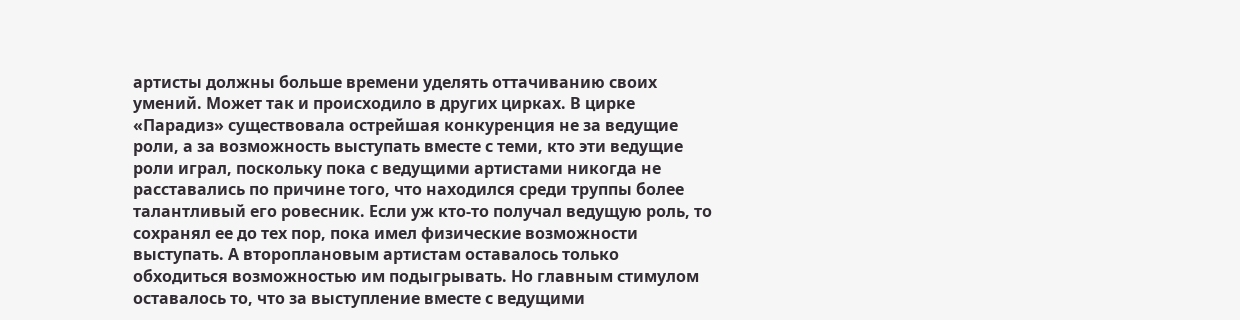артисты должны больше времени уделять оттачиванию своих умений. Может так и происходило в других цирках. В цирке «Парадиз» существовала острейшая конкуренция не за ведущие роли, а за возможность выступать вместе с теми, кто эти ведущие роли играл, поскольку пока с ведущими артистами никогда не расставались по причине того, что находился среди труппы более талантливый его ровесник. Если уж кто-то получал ведущую роль, то сохранял ее до тех пор, пока имел физические возможности выступать. А второплановым артистам оставалось только обходиться возможностью им подыгрывать. Но главным стимулом оставалось то, что за выступление вместе с ведущими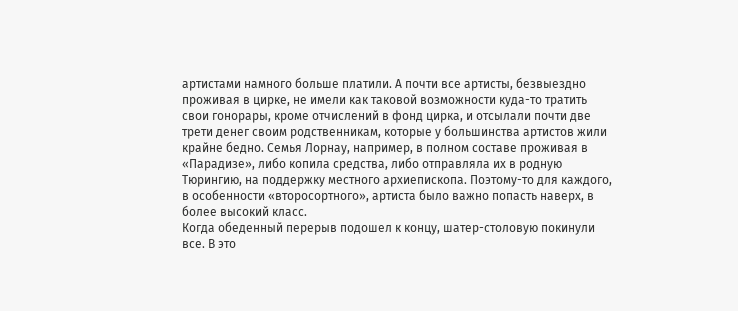артистами намного больше платили. А почти все артисты, безвыездно проживая в цирке, не имели как таковой возможности куда-то тратить свои гонорары, кроме отчислений в фонд цирка, и отсылали почти две трети денег своим родственникам, которые у большинства артистов жили крайне бедно. Семья Лорнау, например, в полном составе проживая в «Парадизе», либо копила средства, либо отправляла их в родную Тюрингию, на поддержку местного архиепископа. Поэтому-то для каждого, в особенности «второсортного», артиста было важно попасть наверх, в более высокий класс.
Когда обеденный перерыв подошел к концу, шатер-столовую покинули все. В это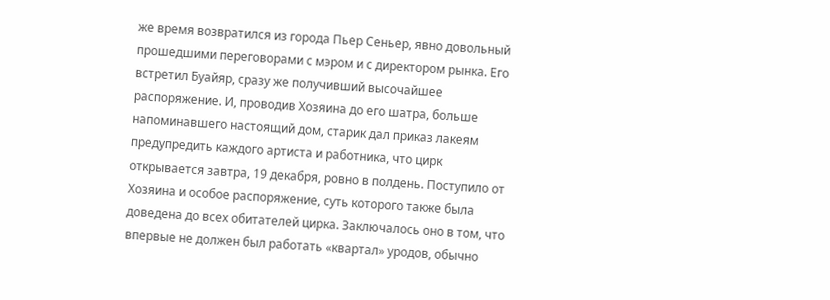же время возвратился из города Пьер Сеньер, явно довольный прошедшими переговорами с мэром и с директором рынка. Его встретил Буайяр, сразу же получивший высочайшее распоряжение. И, проводив Хозяина до его шатра, больше напоминавшего настоящий дом, старик дал приказ лакеям предупредить каждого артиста и работника, что цирк открывается завтра, 19 декабря, ровно в полдень. Поступило от Хозяина и особое распоряжение, суть которого также была доведена до всех обитателей цирка. Заключалось оно в том, что впервые не должен был работать «квартал» уродов, обычно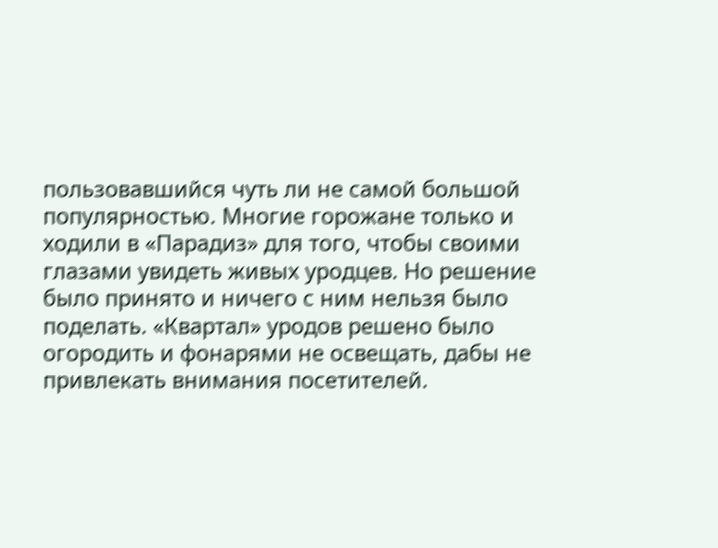пользовавшийся чуть ли не самой большой популярностью. Многие горожане только и ходили в «Парадиз» для того, чтобы своими глазами увидеть живых уродцев. Но решение было принято и ничего с ним нельзя было поделать. «Квартал» уродов решено было огородить и фонарями не освещать, дабы не привлекать внимания посетителей.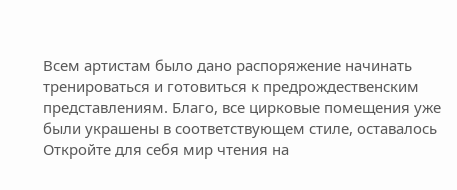Всем артистам было дано распоряжение начинать тренироваться и готовиться к предрождественским представлениям. Благо, все цирковые помещения уже были украшены в соответствующем стиле, оставалось
Откройте для себя мир чтения на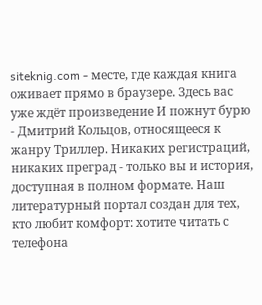siteknig.com - месте, где каждая книга оживает прямо в браузере. Здесь вас уже ждёт произведение И пожнут бурю - Дмитрий Кольцов, относящееся к жанру Триллер. Никаких регистраций, никаких преград - только вы и история, доступная в полном формате. Наш литературный портал создан для тех, кто любит комфорт: хотите читать с телефона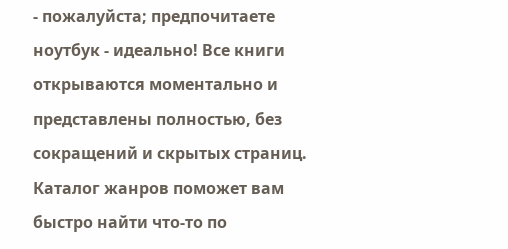- пожалуйста; предпочитаете ноутбук - идеально! Все книги открываются моментально и представлены полностью, без сокращений и скрытых страниц. Каталог жанров поможет вам быстро найти что-то по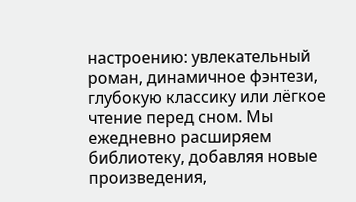настроению: увлекательный роман, динамичное фэнтези, глубокую классику или лёгкое чтение перед сном. Мы ежедневно расширяем библиотеку, добавляя новые произведения,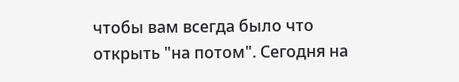чтобы вам всегда было что открыть "на потом". Сегодня на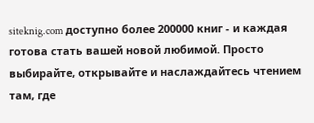siteknig.com доступно более 200000 книг - и каждая готова стать вашей новой любимой. Просто выбирайте, открывайте и наслаждайтесь чтением там, где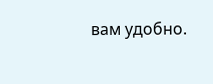вам удобно.